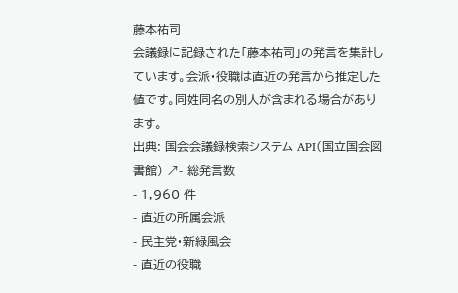藤本祐司
会議録に記録された「藤本祐司」の発言を集計しています。会派・役職は直近の発言から推定した値です。同姓同名の別人が含まれる場合があります。
出典: 国会会議録検索システム API(国立国会図書館) ↗- 総発言数
- 1,960 件
- 直近の所属会派
- 民主党・新緑風会
- 直近の役職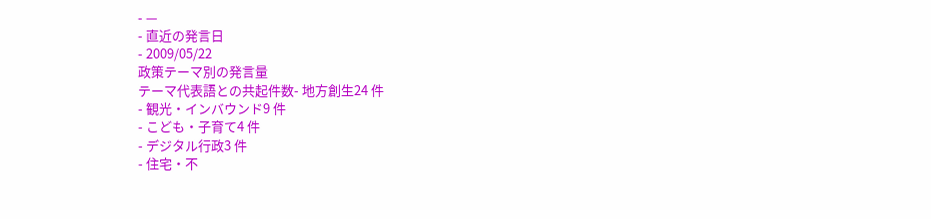- —
- 直近の発言日
- 2009/05/22
政策テーマ別の発言量
テーマ代表語との共起件数- 地方創生24 件
- 観光・インバウンド9 件
- こども・子育て4 件
- デジタル行政3 件
- 住宅・不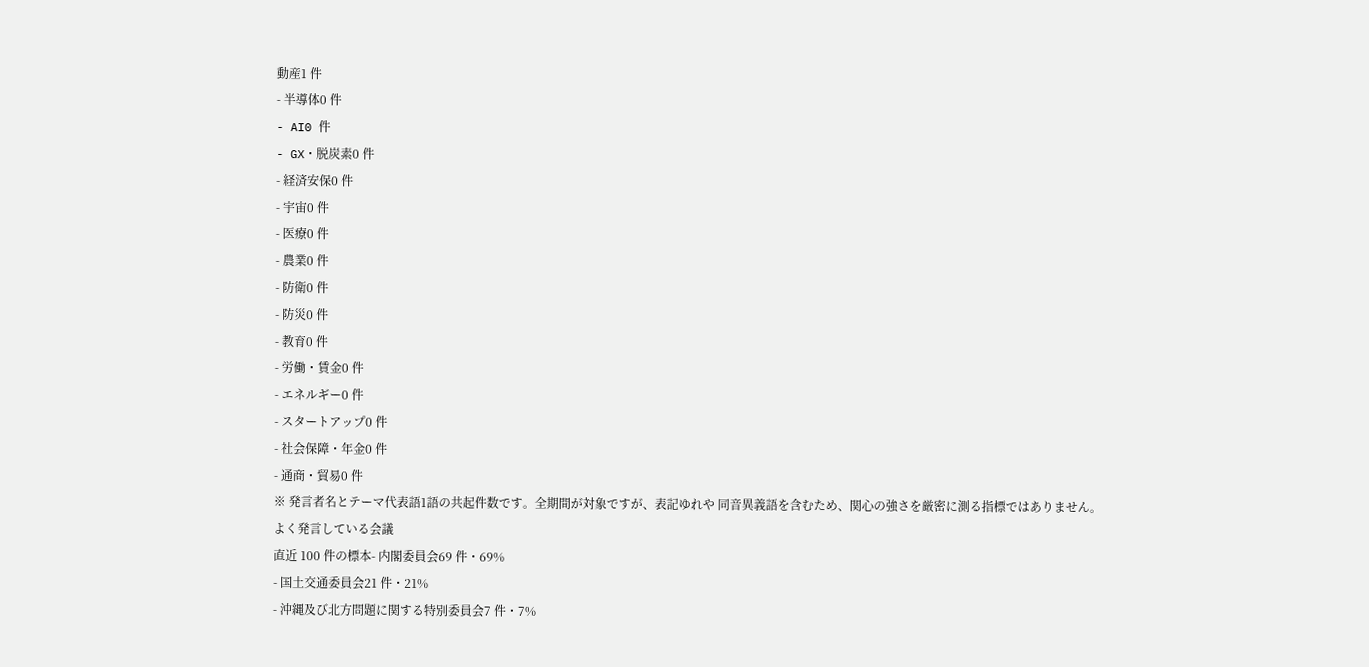動産1 件
- 半導体0 件
- AI0 件
- GX・脱炭素0 件
- 経済安保0 件
- 宇宙0 件
- 医療0 件
- 農業0 件
- 防衛0 件
- 防災0 件
- 教育0 件
- 労働・賃金0 件
- エネルギー0 件
- スタートアップ0 件
- 社会保障・年金0 件
- 通商・貿易0 件
※ 発言者名とテーマ代表語1語の共起件数です。全期間が対象ですが、表記ゆれや 同音異義語を含むため、関心の強さを厳密に測る指標ではありません。
よく発言している会議
直近 100 件の標本- 内閣委員会69 件・69%
- 国土交通委員会21 件・21%
- 沖縄及び北方問題に関する特別委員会7 件・7%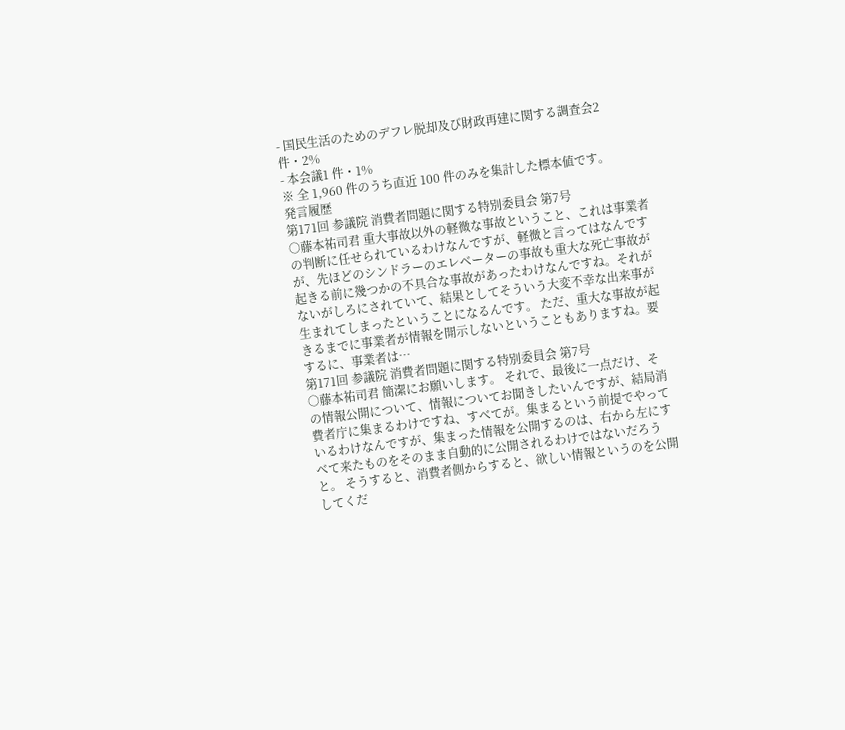- 国民生活のためのデフレ脱却及び財政再建に関する調査会2 件・2%
- 本会議1 件・1%
※ 全 1,960 件のうち直近 100 件のみを集計した標本値です。
発言履歴
第171回 参議院 消費者問題に関する特別委員会 第7号
○藤本祐司君 重大事故以外の軽微な事故ということ、これは事業者の判断に任せられているわけなんですが、軽微と言ってはなんですが、先ほどのシンドラーのエレベーターの事故も重大な死亡事故が起きる前に幾つかの不具合な事故があったわけなんですね。それがないがしろにされていて、結果としてそういう大変不幸な出来事が生まれてしまったということになるんです。 ただ、重大な事故が起きるまでに事業者が情報を開示しないということもありますね。要するに、事業者は…
第171回 参議院 消費者問題に関する特別委員会 第7号
○藤本祐司君 簡潔にお願いします。 それで、最後に一点だけ、その情報公開について、情報についてお聞きしたいんですが、結局消費者庁に集まるわけですね、すべてが。集まるという前提でやっているわけなんですが、集まった情報を公開するのは、右から左にすべて来たものをそのまま自動的に公開されるわけではないだろうと。 そうすると、消費者側からすると、欲しい情報というのを公開してくだ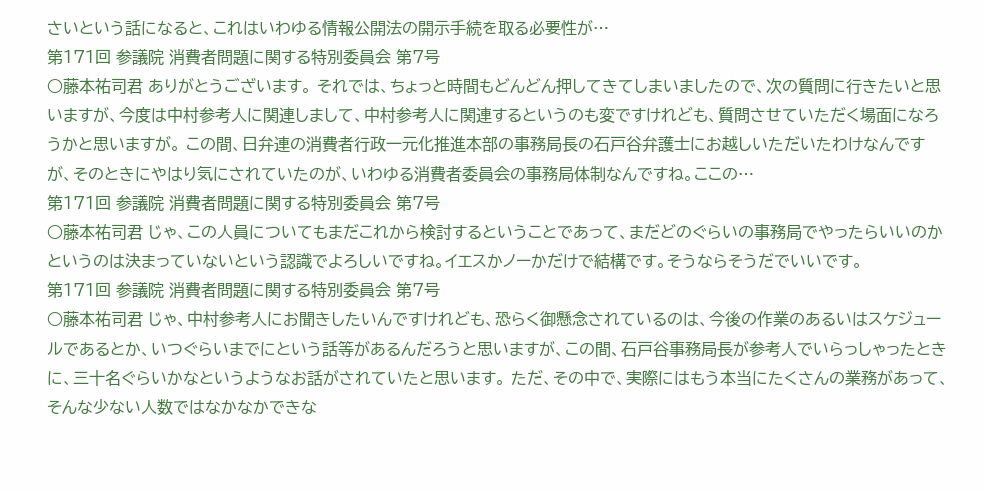さいという話になると、これはいわゆる情報公開法の開示手続を取る必要性が…
第171回 参議院 消費者問題に関する特別委員会 第7号
○藤本祐司君 ありがとうございます。 それでは、ちょっと時間もどんどん押してきてしまいましたので、次の質問に行きたいと思いますが、今度は中村参考人に関連しまして、中村参考人に関連するというのも変ですけれども、質問させていただく場面になろうかと思いますが。 この間、日弁連の消費者行政一元化推進本部の事務局長の石戸谷弁護士にお越しいただいたわけなんですが、そのときにやはり気にされていたのが、いわゆる消費者委員会の事務局体制なんですね。ここの…
第171回 参議院 消費者問題に関する特別委員会 第7号
○藤本祐司君 じゃ、この人員についてもまだこれから検討するということであって、まだどのぐらいの事務局でやったらいいのかというのは決まっていないという認識でよろしいですね。イエスかノーかだけで結構です。そうならそうだでいいです。
第171回 参議院 消費者問題に関する特別委員会 第7号
○藤本祐司君 じゃ、中村参考人にお聞きしたいんですけれども、恐らく御懸念されているのは、今後の作業のあるいはスケジュールであるとか、いつぐらいまでにという話等があるんだろうと思いますが、この間、石戸谷事務局長が参考人でいらっしゃったときに、三十名ぐらいかなというようなお話がされていたと思います。 ただ、その中で、実際にはもう本当にたくさんの業務があって、そんな少ない人数ではなかなかできな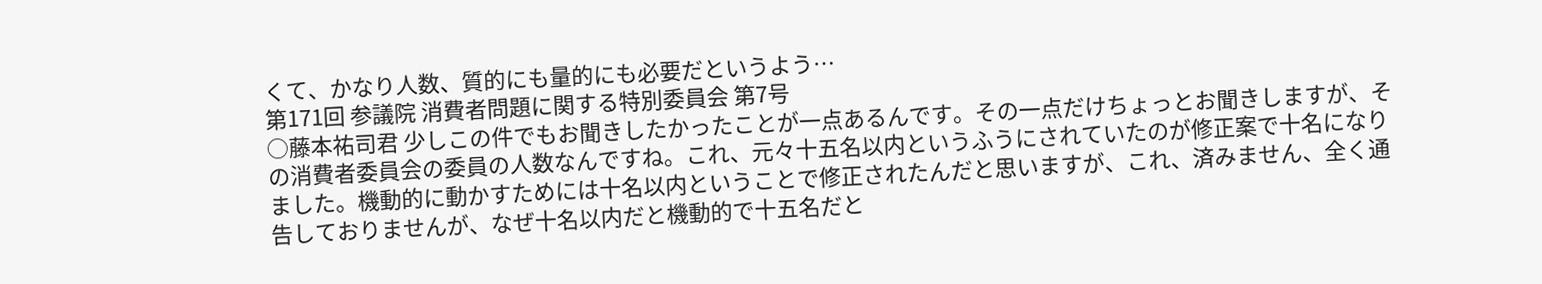くて、かなり人数、質的にも量的にも必要だというよう…
第171回 参議院 消費者問題に関する特別委員会 第7号
○藤本祐司君 少しこの件でもお聞きしたかったことが一点あるんです。その一点だけちょっとお聞きしますが、その消費者委員会の委員の人数なんですね。これ、元々十五名以内というふうにされていたのが修正案で十名になりました。機動的に動かすためには十名以内ということで修正されたんだと思いますが、これ、済みません、全く通告しておりませんが、なぜ十名以内だと機動的で十五名だと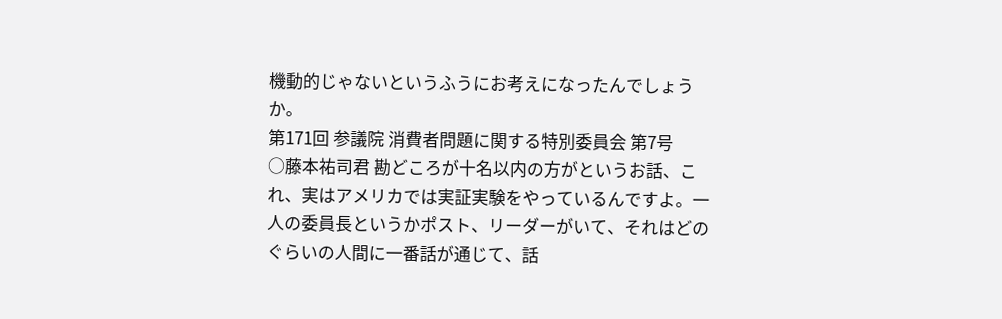機動的じゃないというふうにお考えになったんでしょうか。
第171回 参議院 消費者問題に関する特別委員会 第7号
○藤本祐司君 勘どころが十名以内の方がというお話、これ、実はアメリカでは実証実験をやっているんですよ。一人の委員長というかポスト、リーダーがいて、それはどのぐらいの人間に一番話が通じて、話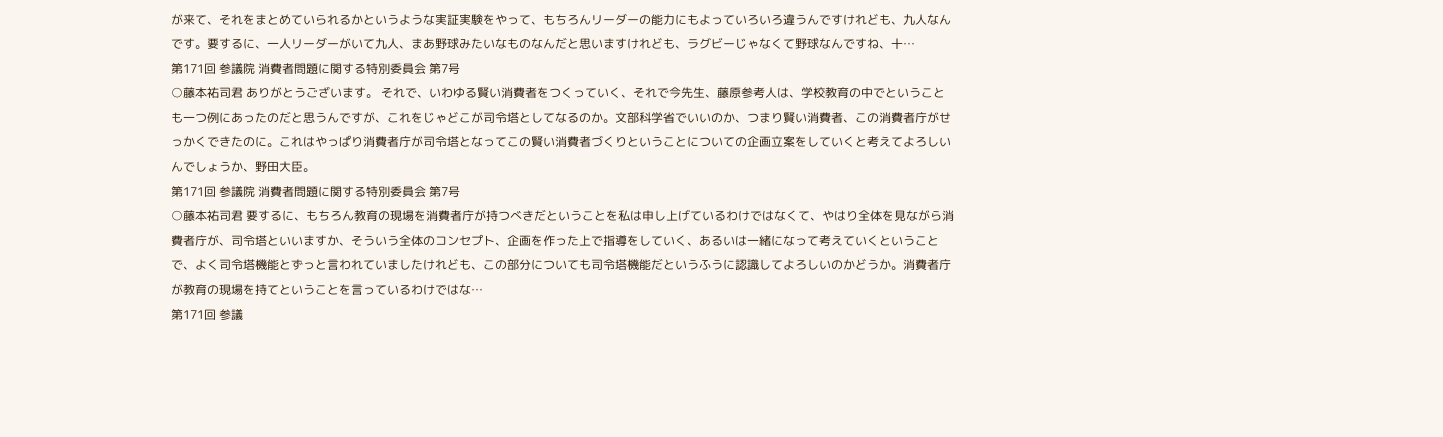が来て、それをまとめていられるかというような実証実験をやって、もちろんリーダーの能力にもよっていろいろ違うんですけれども、九人なんです。要するに、一人リーダーがいて九人、まあ野球みたいなものなんだと思いますけれども、ラグビーじゃなくて野球なんですね、十…
第171回 参議院 消費者問題に関する特別委員会 第7号
○藤本祐司君 ありがとうございます。 それで、いわゆる賢い消費者をつくっていく、それで今先生、藤原参考人は、学校教育の中でということも一つ例にあったのだと思うんですが、これをじゃどこが司令塔としてなるのか。文部科学省でいいのか、つまり賢い消費者、この消費者庁がせっかくできたのに。これはやっぱり消費者庁が司令塔となってこの賢い消費者づくりということについての企画立案をしていくと考えてよろしいんでしょうか、野田大臣。
第171回 参議院 消費者問題に関する特別委員会 第7号
○藤本祐司君 要するに、もちろん教育の現場を消費者庁が持つべきだということを私は申し上げているわけではなくて、やはり全体を見ながら消費者庁が、司令塔といいますか、そういう全体のコンセプト、企画を作った上で指導をしていく、あるいは一緒になって考えていくということで、よく司令塔機能とずっと言われていましたけれども、この部分についても司令塔機能だというふうに認識してよろしいのかどうか。消費者庁が教育の現場を持てということを言っているわけではな…
第171回 参議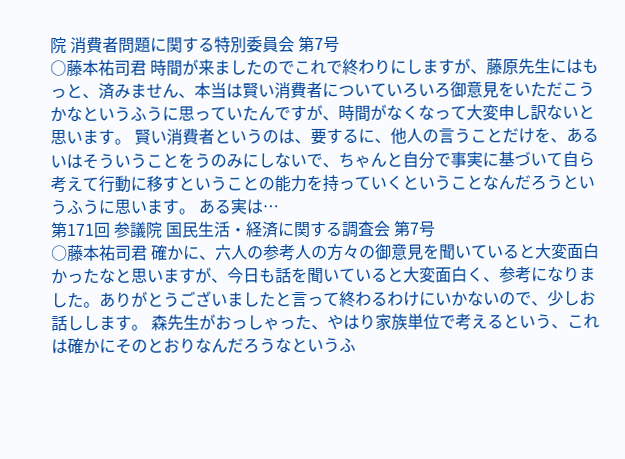院 消費者問題に関する特別委員会 第7号
○藤本祐司君 時間が来ましたのでこれで終わりにしますが、藤原先生にはもっと、済みません、本当は賢い消費者についていろいろ御意見をいただこうかなというふうに思っていたんですが、時間がなくなって大変申し訳ないと思います。 賢い消費者というのは、要するに、他人の言うことだけを、あるいはそういうことをうのみにしないで、ちゃんと自分で事実に基づいて自ら考えて行動に移すということの能力を持っていくということなんだろうというふうに思います。 ある実は…
第171回 参議院 国民生活・経済に関する調査会 第7号
○藤本祐司君 確かに、六人の参考人の方々の御意見を聞いていると大変面白かったなと思いますが、今日も話を聞いていると大変面白く、参考になりました。ありがとうございましたと言って終わるわけにいかないので、少しお話しします。 森先生がおっしゃった、やはり家族単位で考えるという、これは確かにそのとおりなんだろうなというふ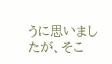うに思いましたが、そこ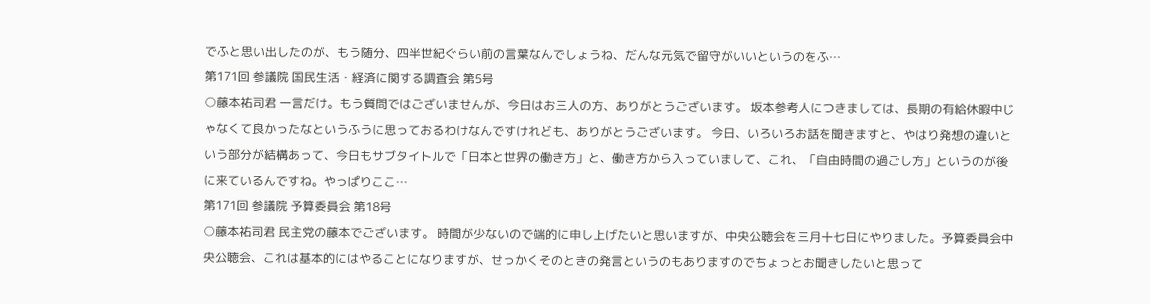でふと思い出したのが、もう随分、四半世紀ぐらい前の言葉なんでしょうね、だんな元気で留守がいいというのをふ…
第171回 参議院 国民生活・経済に関する調査会 第5号
○藤本祐司君 一言だけ。もう質問ではございませんが、今日はお三人の方、ありがとうございます。 坂本参考人につきましては、長期の有給休暇中じゃなくて良かったなというふうに思っておるわけなんですけれども、ありがとうございます。 今日、いろいろお話を聞きますと、やはり発想の違いという部分が結構あって、今日もサブタイトルで「日本と世界の働き方」と、働き方から入っていまして、これ、「自由時間の過ごし方」というのが後に来ているんですね。やっぱりここ…
第171回 参議院 予算委員会 第18号
○藤本祐司君 民主党の藤本でございます。 時間が少ないので端的に申し上げたいと思いますが、中央公聴会を三月十七日にやりました。予算委員会中央公聴会、これは基本的にはやることになりますが、せっかくそのときの発言というのもありますのでちょっとお聞きしたいと思って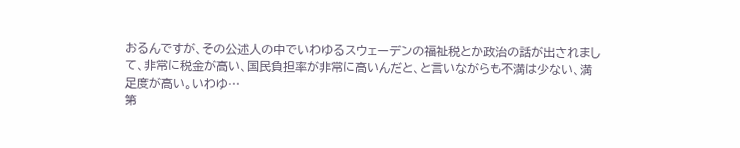おるんですが、その公述人の中でいわゆるスウェーデンの福祉税とか政治の話が出されまして、非常に税金が高い、国民負担率が非常に高いんだと、と言いながらも不満は少ない、満足度が高い。いわゆ…
第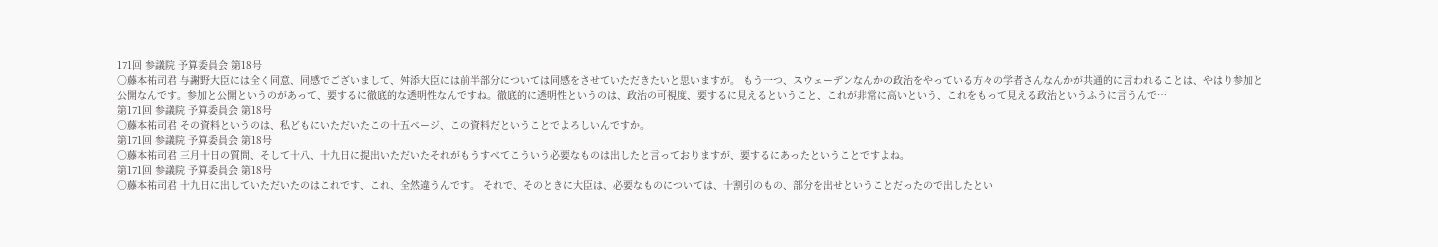171回 参議院 予算委員会 第18号
○藤本祐司君 与謝野大臣には全く同意、同感でございまして、舛添大臣には前半部分については同感をさせていただきたいと思いますが。 もう一つ、スウェーデンなんかの政治をやっている方々の学者さんなんかが共通的に言われることは、やはり参加と公開なんです。参加と公開というのがあって、要するに徹底的な透明性なんですね。徹底的に透明性というのは、政治の可視度、要するに見えるということ、これが非常に高いという、これをもって見える政治というふうに言うんで…
第171回 参議院 予算委員会 第18号
○藤本祐司君 その資料というのは、私どもにいただいたこの十五ページ、この資料だということでよろしいんですか。
第171回 参議院 予算委員会 第18号
○藤本祐司君 三月十日の質問、そして十八、十九日に提出いただいたそれがもうすべてこういう必要なものは出したと言っておりますが、要するにあったということですよね。
第171回 参議院 予算委員会 第18号
○藤本祐司君 十九日に出していただいたのはこれです、これ、全然違うんです。 それで、そのときに大臣は、必要なものについては、十割引のもの、部分を出せということだったので出したとい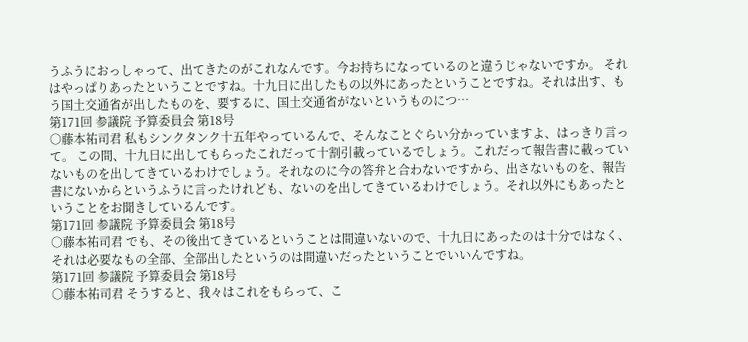うふうにおっしゃって、出てきたのがこれなんです。今お持ちになっているのと違うじゃないですか。 それはやっぱりあったということですね。十九日に出したもの以外にあったということですね。それは出す、もう国土交通省が出したものを、要するに、国土交通省がないというものにつ…
第171回 参議院 予算委員会 第18号
○藤本祐司君 私もシンクタンク十五年やっているんで、そんなことぐらい分かっていますよ、はっきり言って。 この間、十九日に出してもらったこれだって十割引載っているでしょう。これだって報告書に載っていないものを出してきているわけでしょう。それなのに今の答弁と合わないですから、出さないものを、報告書にないからというふうに言ったけれども、ないのを出してきているわけでしょう。それ以外にもあったということをお聞きしているんです。
第171回 参議院 予算委員会 第18号
○藤本祐司君 でも、その後出てきているということは間違いないので、十九日にあったのは十分ではなく、それは必要なもの全部、全部出したというのは間違いだったということでいいんですね。
第171回 参議院 予算委員会 第18号
○藤本祐司君 そうすると、我々はこれをもらって、こ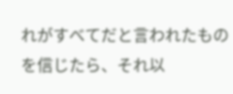れがすべてだと言われたものを信じたら、それ以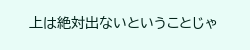上は絶対出ないということじゃ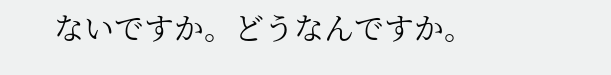ないですか。どうなんですか。